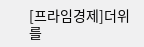[프라임경제]더위를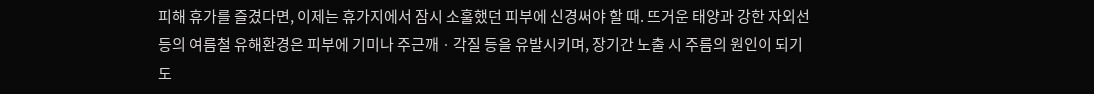피해 휴가를 즐겼다면, 이제는 휴가지에서 잠시 소훌했던 피부에 신경써야 할 때. 뜨거운 태양과 강한 자외선 등의 여름철 유해환경은 피부에 기미나 주근깨ㆍ각질 등을 유발시키며, 장기간 노출 시 주름의 원인이 되기도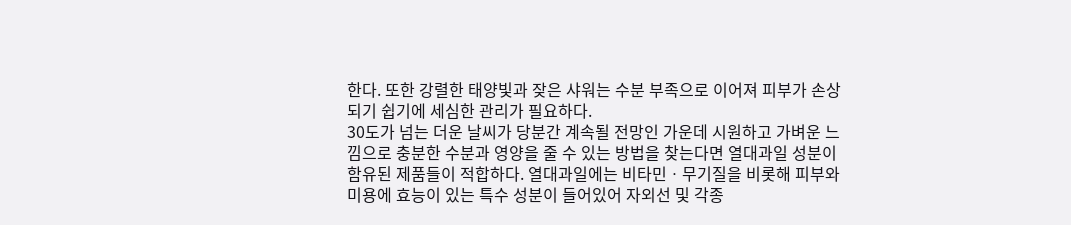한다. 또한 강렬한 태양빛과 잦은 샤워는 수분 부족으로 이어져 피부가 손상되기 쉽기에 세심한 관리가 필요하다.
30도가 넘는 더운 날씨가 당분간 계속될 전망인 가운데 시원하고 가벼운 느낌으로 충분한 수분과 영양을 줄 수 있는 방법을 찾는다면 열대과일 성분이 함유된 제품들이 적합하다. 열대과일에는 비타민ㆍ무기질을 비롯해 피부와 미용에 효능이 있는 특수 성분이 들어있어 자외선 및 각종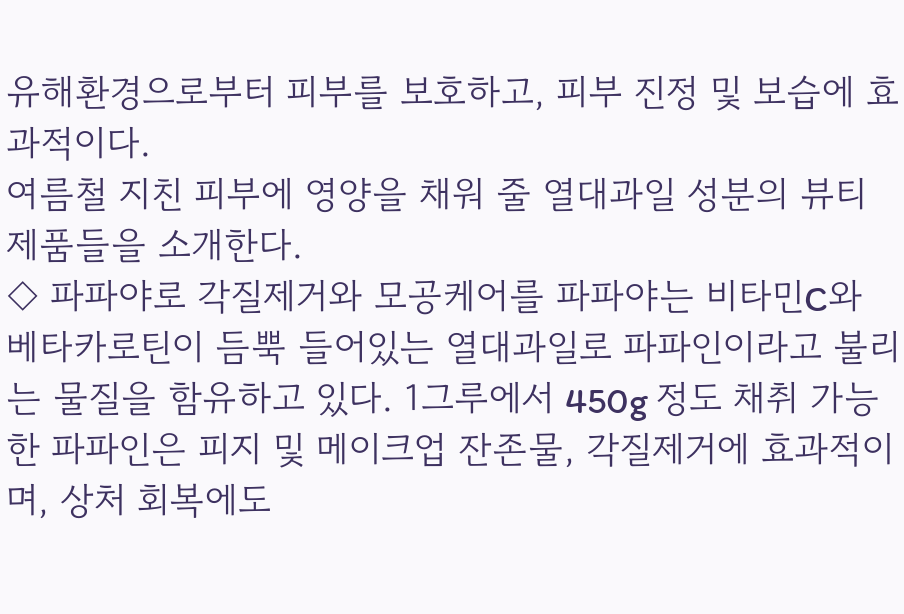유해환경으로부터 피부를 보호하고, 피부 진정 및 보습에 효과적이다.
여름철 지친 피부에 영양을 채워 줄 열대과일 성분의 뷰티 제품들을 소개한다.
◇ 파파야로 각질제거와 모공케어를 파파야는 비타민C와 베타카로틴이 듬뿍 들어있는 열대과일로 파파인이라고 불리는 물질을 함유하고 있다. 1그루에서 450g 정도 채취 가능한 파파인은 피지 및 메이크업 잔존물, 각질제거에 효과적이며, 상처 회복에도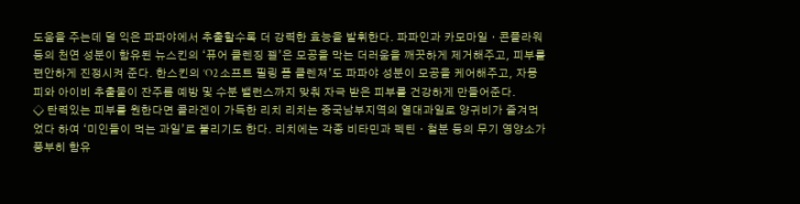도움을 주는데 덜 익은 파파야에서 추출할수록 더 강력한 효능을 발휘한다. 파파인과 카모마일ㆍ콘플라워 등의 천연 성분이 함유된 뉴스킨의 ‘퓨어 클렌징 젤’은 모공을 막는 더러움을 깨끗하게 제거해주고, 피부를 편안하게 진정시켜 준다. 한스킨의 ’O2 소프트 필링 폼 클렌져’도 파파야 성분이 모공을 케어해주고, 자몽피와 아이비 추출물이 잔주름 예방 및 수분 밸런스까지 맞춰 자극 받은 피부를 건강하게 만들어준다.
◇ 탄력있는 피부를 원한다면 콜라겐이 가득한 리치 리치는 중국남부지역의 열대과일로 양귀비가 즐겨먹었다 하여 ‘미인들이 먹는 과일’로 불리기도 한다. 리치에는 각종 비타민과 펙틴ㆍ철분 등의 무기 영양소가 풍부히 함유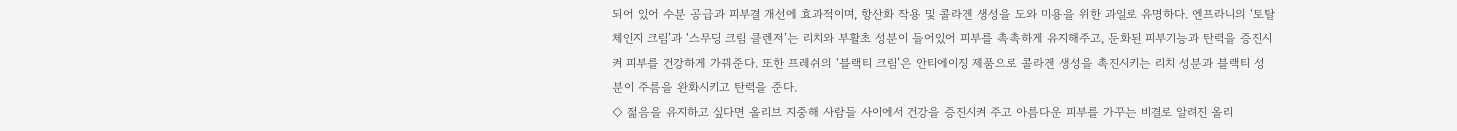되어 있어 수분 공급과 피부결 개선에 효과적이며, 항산화 작용 및 콜라겐 생성을 도와 미용을 위한 과일로 유명하다. 엔프라니의 ‘토탈 체인지 크림’과 ‘스무딩 크림 클렌저’는 리치와 부활초 성분이 들어있어 피부를 촉촉하게 유지해주고, 둔화된 피부기능과 탄력을 증진시켜 피부를 건강하게 가꿔준다. 또한 프레쉬의 ‘블랙티 크림’은 안티에이징 제품으로 콜라겐 생성을 촉진시키는 리치 성분과 블랙티 성분이 주름을 완화시키고 탄력을 준다.
◇ 젊음을 유지하고 싶다면 올리브 지중해 사람들 사이에서 건강을 증진시켜 주고 아름다운 피부를 가꾸는 비결로 알려진 올리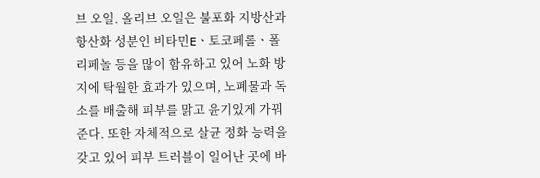브 오일. 올리브 오일은 불포화 지방산과 항산화 성분인 비타민Eㆍ토코페롤ㆍ폴리페놀 등을 많이 함유하고 있어 노화 방지에 탁월한 효과가 있으며, 노폐물과 독소를 배출해 피부를 맑고 윤기있게 가꿔준다. 또한 자체적으로 살균 정화 능력을 갖고 있어 피부 트러블이 일어난 곳에 바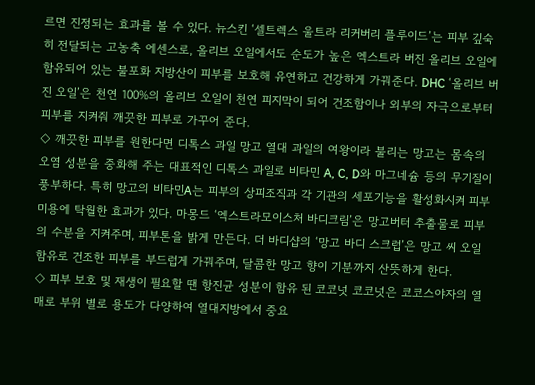르면 진정되는 효과를 볼 수 있다. 뉴스킨 ‘셀트렉스 울트라 리커버리 플루이드’는 피부 깊숙히 전달되는 고농축 에센스로, 올리브 오일에서도 순도가 높은 엑스트라 버진 올리브 오일에 함유되어 있는 불포화 지방산이 피부를 보호해 유연하고 건강하게 가꿔준다. DHC ‘올리브 버진 오일’은 천연 100%의 올리브 오일이 천연 피지막이 되어 건조함이나 외부의 자극으로부터 피부를 지켜줘 깨끗한 피부로 가꾸어 준다.
◇ 깨끗한 피부를 원한다면 디톡스 과일 망고 열대 과일의 여왕이라 불리는 망고는 몸속의 오염 성분을 중화해 주는 대표적인 디톡스 과일로 비타민 A, C, D와 마그네슘 등의 무기질이 풍부하다. 특히 망고의 비타민A는 피부의 상피조직과 각 기관의 세포기능을 활성화시켜 피부미용에 탁월한 효과가 있다. 마몽드 ‘엑스트라모이스처 바디크림’은 망고버터 추출물로 피부의 수분을 지켜주며, 피부톤을 밝게 만든다. 더 바디샵의 ‘망고 바디 스크럽’은 망고 씨 오일 함유로 건조한 피부를 부드럽게 가꿔주며, 달콤한 망고 향이 기분까지 산뜻하게 한다.
◇ 피부 보호 및 재생이 필요할 땐 항진균 성분이 함유 된 코코넛 코코넛은 코코스야자의 열매로 부위 별로 용도가 다양하여 열대지방에서 중요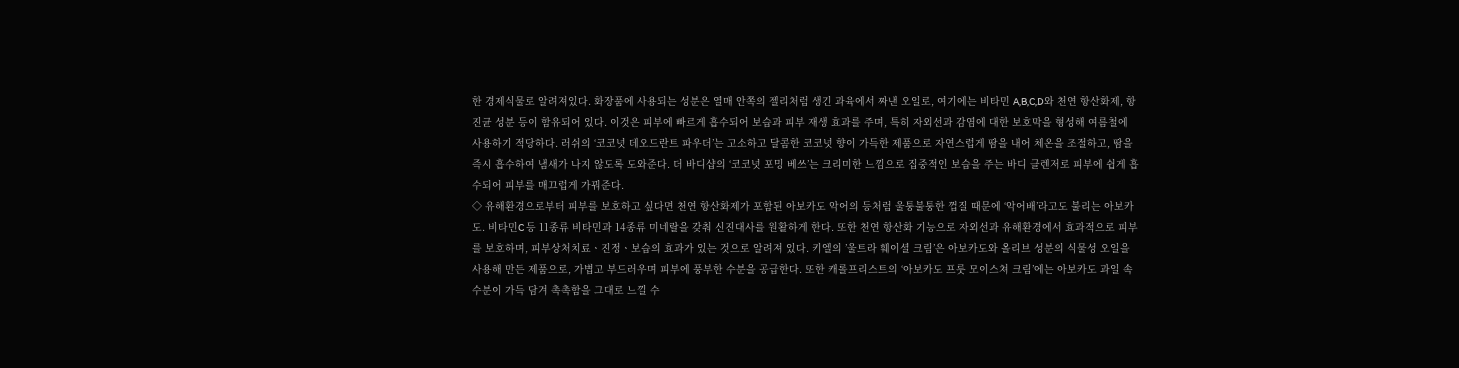한 경제식물로 알려져있다. 화장품에 사용되는 성분은 열매 안쪽의 젤리처럼 생긴 과육에서 짜낸 오일로, 여기에는 비타민 A,B,C,D와 천연 항산화제, 항진균 성분 등이 함유되어 있다. 이것은 피부에 빠르게 흡수되어 보습과 피부 재생 효과를 주며, 특히 자외선과 감염에 대한 보호막을 형성해 여름철에 사용하기 적당하다. 러쉬의 ‘코코넛 데오드란트 파우더’는 고소하고 달콤한 코코넛 향이 가득한 제품으로 자연스럽게 땀을 내어 체온을 조절하고, 땀을 즉시 흡수하여 냄새가 나지 않도록 도와준다. 더 바디샵의 ‘코코넛 포밍 베쓰’는 크리미한 느낌으로 집중적인 보습을 주는 바디 클렌저로 피부에 쉽게 흡수되어 피부를 매끄럽게 가꿔준다.
◇ 유해환경으로부터 피부를 보호하고 싶다면 천연 항산화제가 포함된 아보카도 악어의 등처럼 울퉁불퉁한 껍질 때문에 ‘악어배’라고도 불리는 아보카도. 비타민C 등 11종류 비타민과 14종류 미네랄을 갖춰 신진대사를 원활하게 한다. 또한 천연 항산화 기능으로 자외선과 유해환경에서 효과적으로 피부를 보호하며, 피부상처치료ㆍ진정ㆍ보습의 효과가 있는 것으로 알려져 있다. 키엘의 ’울트라 훼이셜 크림’은 아보카도와 올리브 성분의 식물성 오일을 사용해 만든 제품으로, 가볍고 부드러우며 피부에 풍부한 수분을 공급한다. 또한 캐롤프리스트의 ‘아보카도 프룻 모이스쳐 크림’에는 아보카도 과일 속 수분이 가득 담겨 촉촉함을 그대로 느낄 수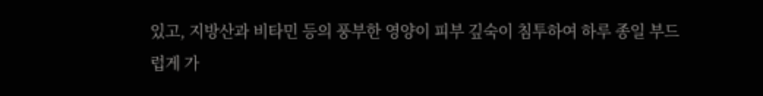있고, 지방산과 비타민 등의 풍부한 영양이 피부 깊숙이 침투하여 하루 종일 부드럽게 가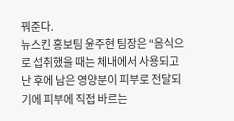꿔준다.
뉴스킨 홍보팀 윤주현 팀장은 “음식으로 섭취했을 때는 체내에서 사용되고 난 후에 남은 영양분이 피부로 전달되기에 피부에 직접 바르는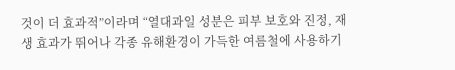것이 더 효과적”이라며 “열대과일 성분은 피부 보호와 진정, 재생 효과가 뛰어나 각종 유해환경이 가득한 여름철에 사용하기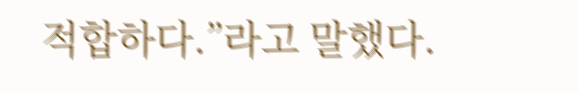적합하다.”라고 말했다.